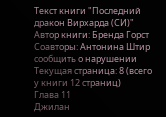Текст книги "Последний дракон Вирхарда (СИ)"
Автор книги: Бренда Горст
Соавторы: Антонина Штир
сообщить о нарушении
Текущая страница: 8 (всего у книги 12 страниц)
Глава 11
Джилан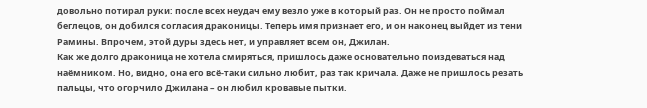довольно потирал руки: после всех неудач ему везло уже в который раз. Он не просто поймал беглецов, он добился согласия драконицы. Теперь имя признает его, и он наконец выйдет из тени Рамины. Впрочем, этой дуры здесь нет, и управляет всем он, Джилан.
Как же долго драконица не хотела смиряться, пришлось даже основательно поиздеваться над наёмником. Но, видно, она его всё-таки сильно любит, раз так кричала. Даже не пришлось резать пальцы, что огорчило Джилана – он любил кровавые пытки.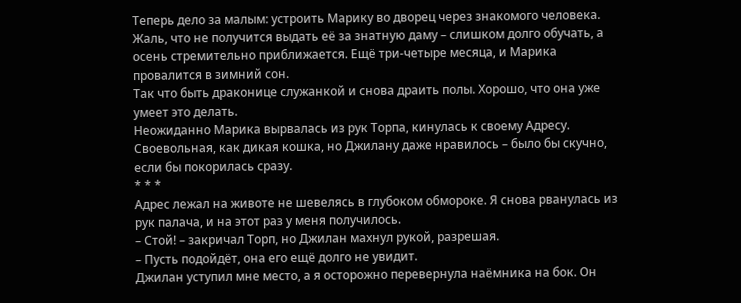Теперь дело за малым: устроить Марику во дворец через знакомого человека. Жаль, что не получится выдать её за знатную даму – слишком долго обучать, а осень стремительно приближается. Ещё три-четыре месяца, и Марика провалится в зимний сон.
Так что быть драконице служанкой и снова драить полы. Хорошо, что она уже умеет это делать.
Неожиданно Марика вырвалась из рук Торпа, кинулась к своему Адресу. Своевольная, как дикая кошка, но Джилану даже нравилось – было бы скучно, если бы покорилась сразу.
* * *
Адрес лежал на животе не шевелясь в глубоком обмороке. Я снова рванулась из рук палача, и на этот раз у меня получилось.
– Стой! – закричал Торп, но Джилан махнул рукой, разрешая.
– Пусть подойдёт, она его ещё долго не увидит.
Джилан уступил мне место, а я осторожно перевернула наёмника на бок. Он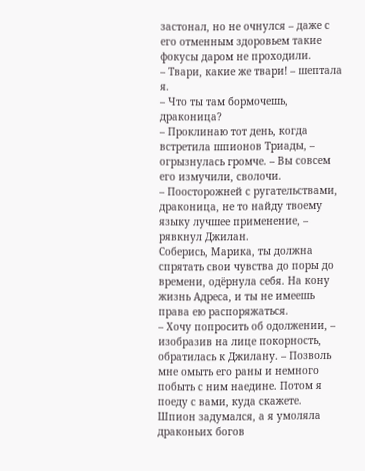застонал, но не очнулся – даже с его отменным здоровьем такие фокусы даром не проходили.
– Твари, какие же твари! – шептала я.
– Что ты там бормочешь, драконица?
– Проклинаю тот день, когда встретила шпионов Триады, – огрызнулась громче. – Вы совсем его измучили, сволочи.
– Поосторожней с ругательствами, драконица, не то найду твоему языку лучшее применение, – рявкнул Джилан.
Соберись, Марика, ты должна спрятать свои чувства до поры до времени, одёрнула себя. На кону жизнь Адреса, и ты не имеешь права ею распоряжаться.
– Хочу попросить об одолжении, – изобразив на лице покорность, обратилась к Джилану. – Позволь мне омыть его раны и немного побыть с ним наедине. Потом я поеду с вами, куда скажете.
Шпион задумался, а я умоляла драконьих богов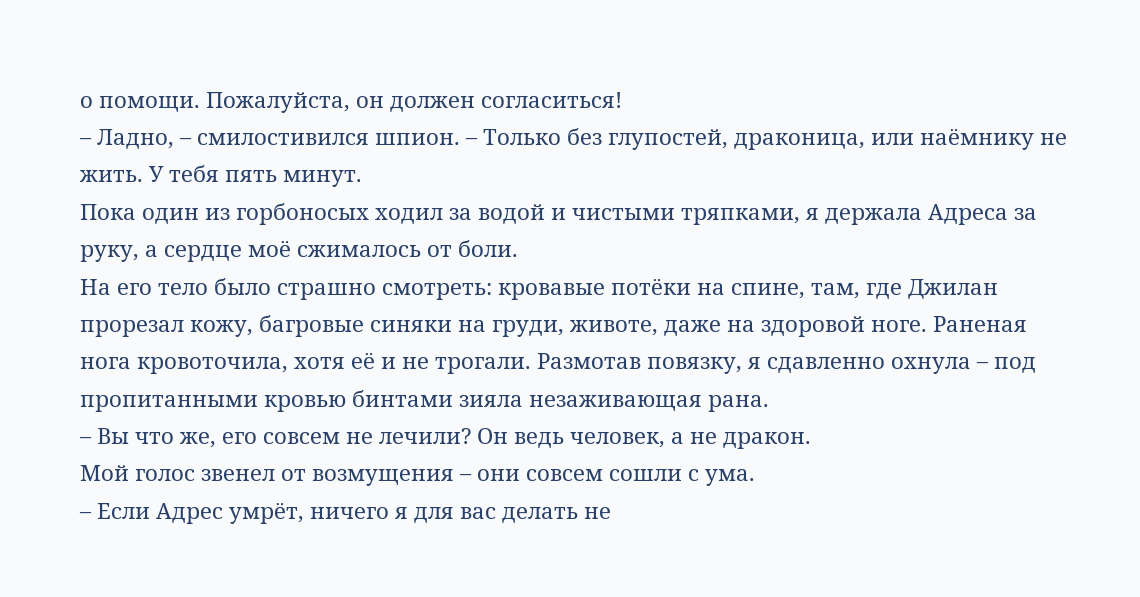о помощи. Пожалуйста, он должен согласиться!
– Ладно, – смилостивился шпион. – Только без глупостей, драконица, или наёмнику не жить. У тебя пять минут.
Пока один из горбоносых ходил за водой и чистыми тряпками, я держала Адреса за руку, а сердце моё сжималось от боли.
На его тело было страшно смотреть: кровавые потёки на спине, там, где Джилан прорезал кожу, багровые синяки на груди, животе, даже на здоровой ноге. Раненая нога кровоточила, хотя её и не трогали. Размотав повязку, я сдавленно охнула – под пропитанными кровью бинтами зияла незаживающая рана.
– Вы что же, его совсем не лечили? Он ведь человек, а не дракон.
Мой голос звенел от возмущения – они совсем сошли с ума.
– Если Адрес умрёт, ничего я для вас делать не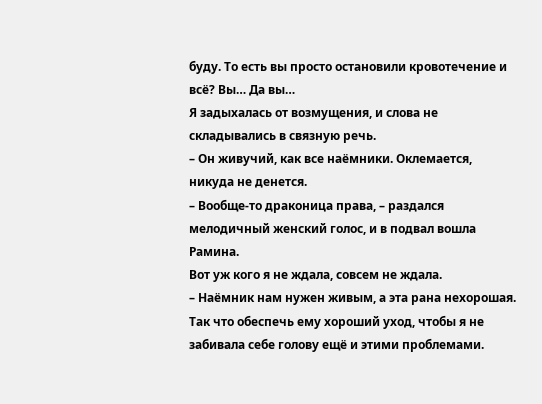буду. То есть вы просто остановили кровотечение и всё? Вы… Да вы…
Я задыхалась от возмущения, и слова не складывались в связную речь.
– Он живучий, как все наёмники. Оклемается, никуда не денется.
– Вообще-то драконица права, – раздался мелодичный женский голос, и в подвал вошла Рамина.
Вот уж кого я не ждала, совсем не ждала.
– Наёмник нам нужен живым, а эта рана нехорошая. Так что обеспечь ему хороший уход, чтобы я не забивала себе голову ещё и этими проблемами.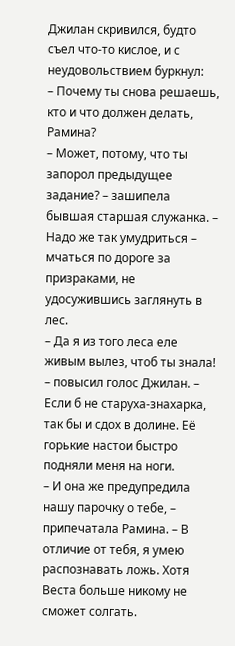Джилан скривился, будто съел что-то кислое, и с неудовольствием буркнул:
– Почему ты снова решаешь, кто и что должен делать, Рамина?
– Может, потому, что ты запорол предыдущее задание? – зашипела бывшая старшая служанка. – Надо же так умудриться – мчаться по дороге за призраками, не удосужившись заглянуть в лес.
– Да я из того леса еле живым вылез, чтоб ты знала! – повысил голос Джилан. – Если б не старуха-знахарка, так бы и сдох в долине. Её горькие настои быстро подняли меня на ноги.
– И она же предупредила нашу парочку о тебе, – припечатала Рамина. – В отличие от тебя, я умею распознавать ложь. Хотя Веста больше никому не сможет солгать.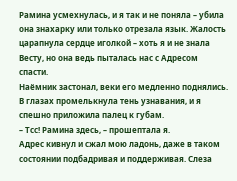Рамина усмехнулась, и я так и не поняла – убила она знахарку или только отрезала язык. Жалость царапнула сердце иголкой – хоть я и не знала Весту, но она ведь пыталась нас с Адресом спасти.
Наёмник застонал, веки его медленно поднялись. В глазах промелькнула тень узнавания, и я спешно приложила палец к губам.
– Тсс! Рамина здесь, – прошептала я.
Адрес кивнул и сжал мою ладонь, даже в таком состоянии подбадривая и поддерживая. Слеза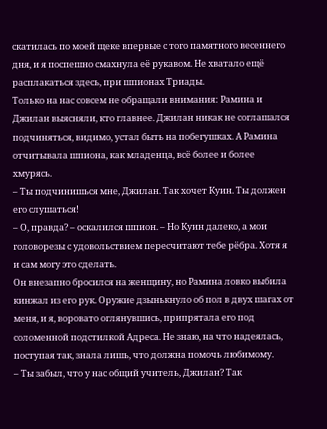скатилась по моей щеке впервые с того памятного весеннего дня, и я поспешно смахнула её рукавом. Не хватало ещё расплакаться здесь, при шпионах Триады.
Только на нас совсем не обращали внимания: Рамина и Джилан выясняли, кто главнее. Джилан никак не соглашался подчиняться, видимо, устал быть на побегушках. А Рамина отчитывала шпиона, как младенца, всё более и более хмурясь.
– Ты подчинишься мне, Джилан. Так хочет Куин. Ты должен его слушаться!
– О, правда? – оскалился шпион. – Но Куин далеко, а мои головорезы с удовольствием пересчитают тебе рёбра. Хотя я и сам могу это сделать.
Он внезапно бросился на женщину, но Рамина ловко выбила кинжал из его рук. Оружие дзынькнуло об пол в двух шагах от меня, и я, воровато оглянувшись, припрятала его под соломенной подстилкой Адреса. Не знаю, на что надеялась, поступая так, знала лишь, что должна помочь любимому.
– Ты забыл, что у нас общий учитель, Джилан? Так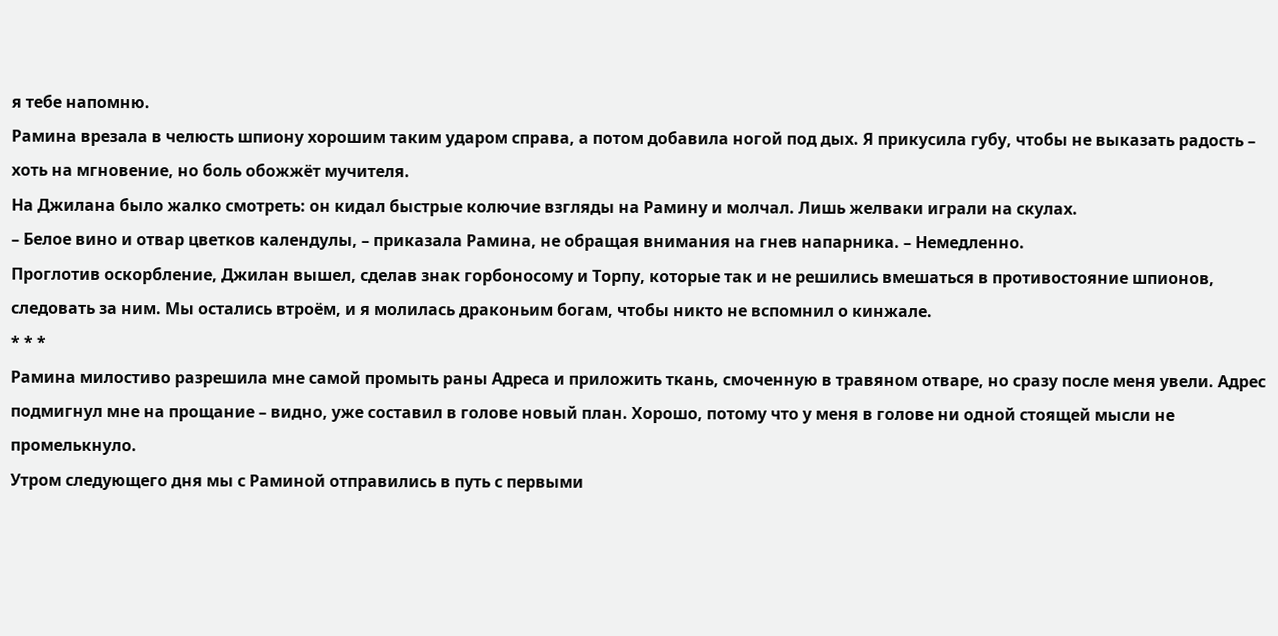я тебе напомню.
Рамина врезала в челюсть шпиону хорошим таким ударом справа, а потом добавила ногой под дых. Я прикусила губу, чтобы не выказать радость – хоть на мгновение, но боль обожжёт мучителя.
На Джилана было жалко смотреть: он кидал быстрые колючие взгляды на Рамину и молчал. Лишь желваки играли на скулах.
– Белое вино и отвар цветков календулы, – приказала Рамина, не обращая внимания на гнев напарника. – Немедленно.
Проглотив оскорбление, Джилан вышел, сделав знак горбоносому и Торпу, которые так и не решились вмешаться в противостояние шпионов, следовать за ним. Мы остались втроём, и я молилась драконьим богам, чтобы никто не вспомнил о кинжале.
* * *
Рамина милостиво разрешила мне самой промыть раны Адреса и приложить ткань, смоченную в травяном отваре, но сразу после меня увели. Адрес подмигнул мне на прощание – видно, уже составил в голове новый план. Хорошо, потому что у меня в голове ни одной стоящей мысли не промелькнуло.
Утром следующего дня мы с Раминой отправились в путь с первыми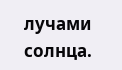лучами солнца.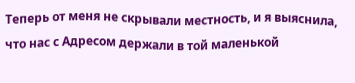Теперь от меня не скрывали местность, и я выяснила, что нас с Адресом держали в той маленькой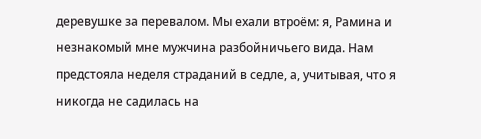деревушке за перевалом. Мы ехали втроём: я, Рамина и незнакомый мне мужчина разбойничьего вида. Нам предстояла неделя страданий в седле, а, учитывая, что я никогда не садилась на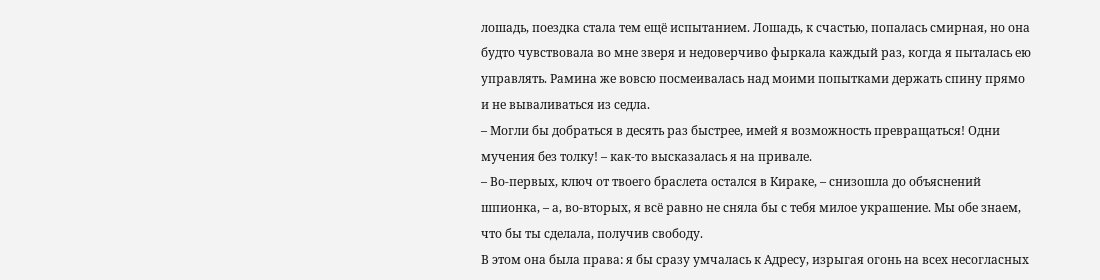лошадь, поездка стала тем ещё испытанием. Лошадь, к счастью, попалась смирная, но она будто чувствовала во мне зверя и недоверчиво фыркала каждый раз, когда я пыталась ею управлять. Рамина же вовсю посмеивалась над моими попытками держать спину прямо и не вываливаться из седла.
– Могли бы добраться в десять раз быстрее, имей я возможность превращаться! Одни мучения без толку! – как-то высказалась я на привале.
– Во-первых, ключ от твоего браслета остался в Кираке, – снизошла до объяснений шпионка, – а, во-вторых, я всё равно не сняла бы с тебя милое украшение. Мы обе знаем, что бы ты сделала, получив свободу.
В этом она была права: я бы сразу умчалась к Адресу, изрыгая огонь на всех несогласных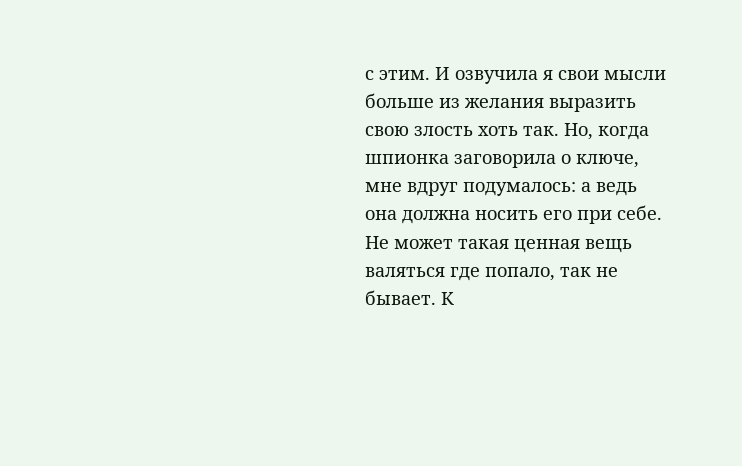с этим. И озвучила я свои мысли больше из желания выразить свою злость хоть так. Но, когда шпионка заговорила о ключе, мне вдруг подумалось: а ведь она должна носить его при себе. Не может такая ценная вещь валяться где попало, так не бывает. К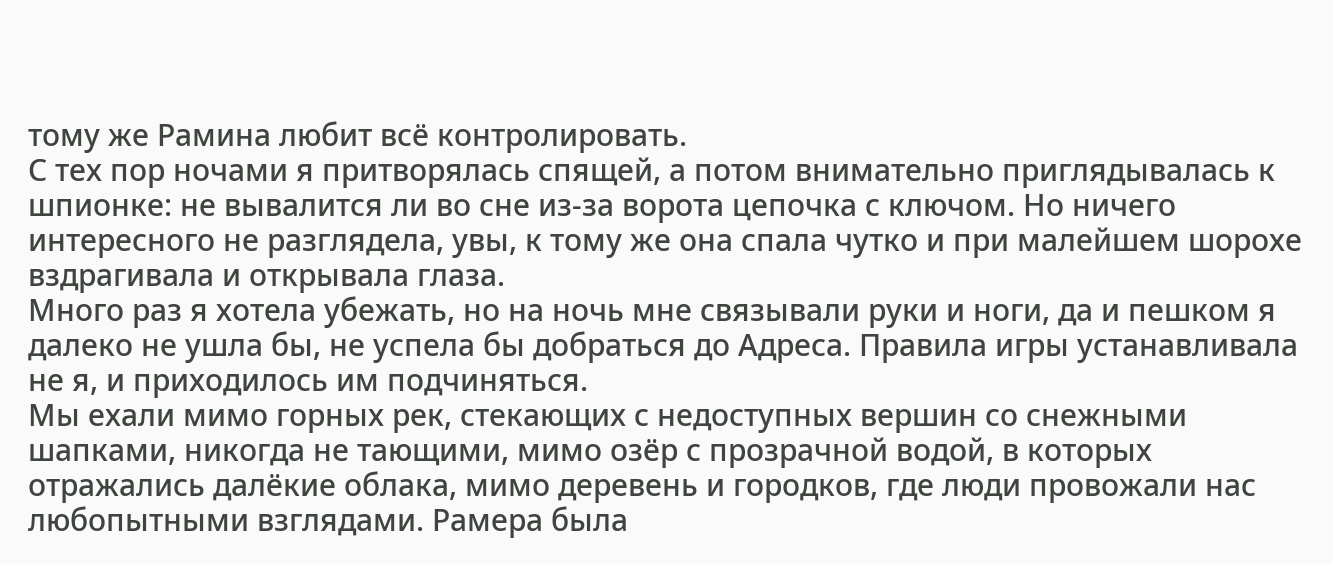тому же Рамина любит всё контролировать.
С тех пор ночами я притворялась спящей, а потом внимательно приглядывалась к шпионке: не вывалится ли во сне из-за ворота цепочка с ключом. Но ничего интересного не разглядела, увы, к тому же она спала чутко и при малейшем шорохе вздрагивала и открывала глаза.
Много раз я хотела убежать, но на ночь мне связывали руки и ноги, да и пешком я далеко не ушла бы, не успела бы добраться до Адреса. Правила игры устанавливала не я, и приходилось им подчиняться.
Мы ехали мимо горных рек, стекающих с недоступных вершин со снежными шапками, никогда не тающими, мимо озёр с прозрачной водой, в которых отражались далёкие облака, мимо деревень и городков, где люди провожали нас любопытными взглядами. Рамера была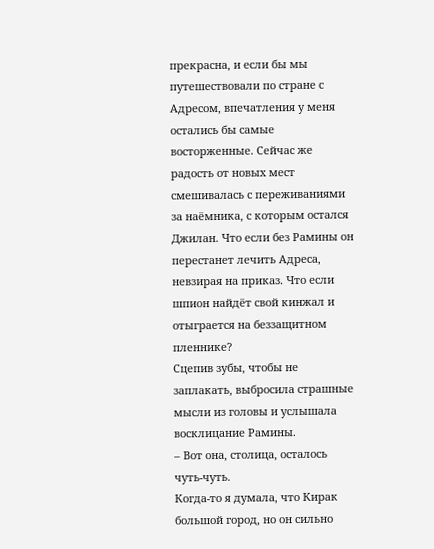прекрасна, и если бы мы путешествовали по стране с Адресом, впечатления у меня остались бы самые восторженные. Сейчас же радость от новых мест смешивалась с переживаниями за наёмника, с которым остался Джилан. Что если без Рамины он перестанет лечить Адреса, невзирая на приказ. Что если шпион найдёт свой кинжал и отыграется на беззащитном пленнике?
Сцепив зубы, чтобы не заплакать, выбросила страшные мысли из головы и услышала восклицание Рамины.
– Вот она, столица, осталось чуть-чуть.
Когда-то я думала, что Кирак большой город, но он сильно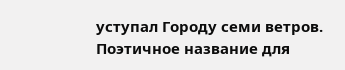уступал Городу семи ветров. Поэтичное название для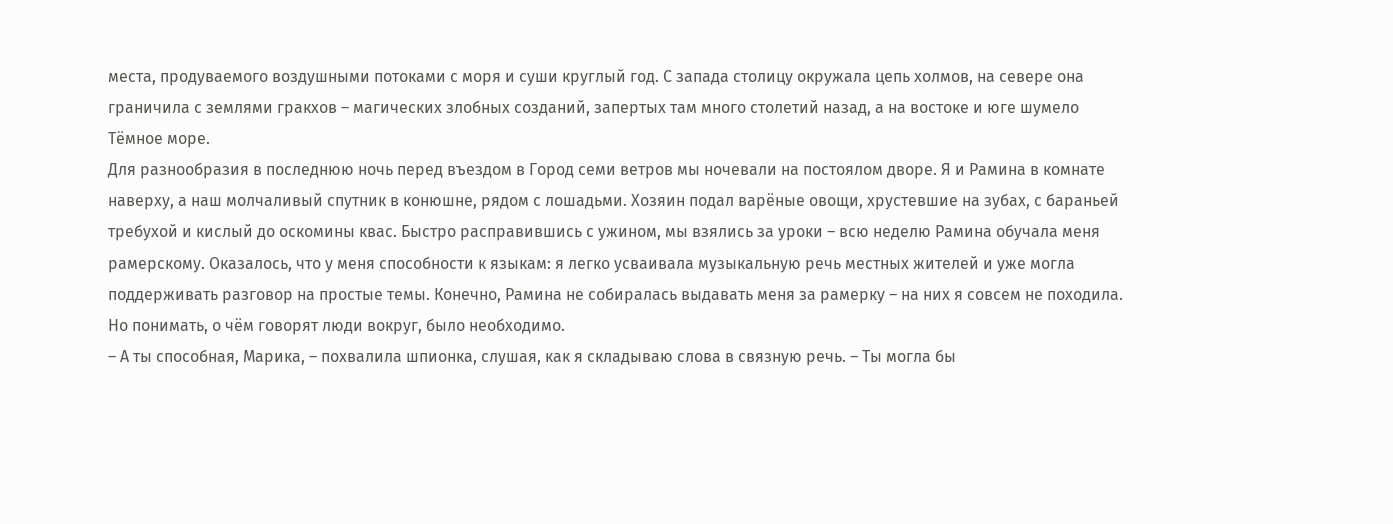места, продуваемого воздушными потоками с моря и суши круглый год. С запада столицу окружала цепь холмов, на севере она граничила с землями гракхов – магических злобных созданий, запертых там много столетий назад, а на востоке и юге шумело Тёмное море.
Для разнообразия в последнюю ночь перед въездом в Город семи ветров мы ночевали на постоялом дворе. Я и Рамина в комнате наверху, а наш молчаливый спутник в конюшне, рядом с лошадьми. Хозяин подал варёные овощи, хрустевшие на зубах, с бараньей требухой и кислый до оскомины квас. Быстро расправившись с ужином, мы взялись за уроки – всю неделю Рамина обучала меня рамерскому. Оказалось, что у меня способности к языкам: я легко усваивала музыкальную речь местных жителей и уже могла поддерживать разговор на простые темы. Конечно, Рамина не собиралась выдавать меня за рамерку – на них я совсем не походила. Но понимать, о чём говорят люди вокруг, было необходимо.
– А ты способная, Марика, – похвалила шпионка, слушая, как я складываю слова в связную речь. – Ты могла бы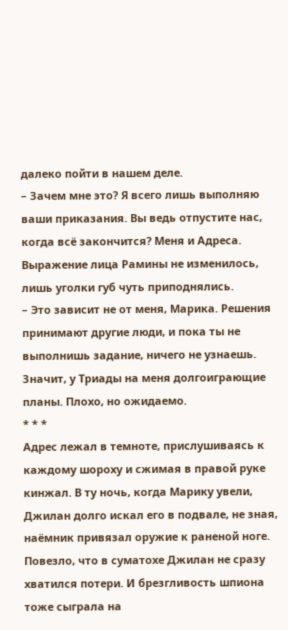далеко пойти в нашем деле.
– Зачем мне это? Я всего лишь выполняю ваши приказания. Вы ведь отпустите нас, когда всё закончится? Меня и Адреса.
Выражение лица Рамины не изменилось, лишь уголки губ чуть приподнялись.
– Это зависит не от меня, Марика. Решения принимают другие люди, и пока ты не выполнишь задание, ничего не узнаешь.
Значит, у Триады на меня долгоиграющие планы. Плохо, но ожидаемо.
* * *
Адрес лежал в темноте, прислушиваясь к каждому шороху и сжимая в правой руке кинжал. В ту ночь, когда Марику увели, Джилан долго искал его в подвале, не зная, наёмник привязал оружие к раненой ноге. Повезло, что в суматохе Джилан не сразу хватился потери. И брезгливость шпиона тоже сыграла на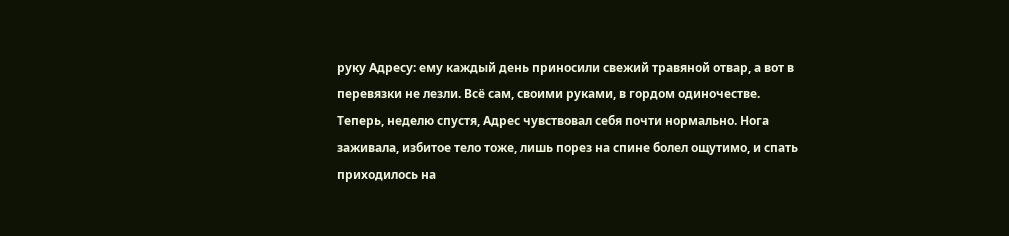руку Адресу: ему каждый день приносили свежий травяной отвар, а вот в перевязки не лезли. Всё сам, своими руками, в гордом одиночестве.
Теперь, неделю спустя, Адрес чувствовал себя почти нормально. Нога заживала, избитое тело тоже, лишь порез на спине болел ощутимо, и спать приходилось на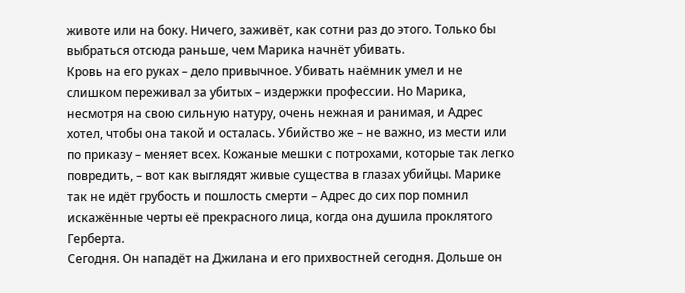животе или на боку. Ничего, заживёт, как сотни раз до этого. Только бы выбраться отсюда раньше, чем Марика начнёт убивать.
Кровь на его руках – дело привычное. Убивать наёмник умел и не слишком переживал за убитых – издержки профессии. Но Марика, несмотря на свою сильную натуру, очень нежная и ранимая, и Адрес хотел, чтобы она такой и осталась. Убийство же – не важно, из мести или по приказу – меняет всех. Кожаные мешки с потрохами, которые так легко повредить, – вот как выглядят живые существа в глазах убийцы. Марике так не идёт грубость и пошлость смерти – Адрес до сих пор помнил искажённые черты её прекрасного лица, когда она душила проклятого Герберта.
Сегодня. Он нападёт на Джилана и его прихвостней сегодня. Дольше он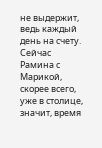не выдержит, ведь каждый день на счету. Сейчас Рамина с Марикой, скорее всего, уже в столице, значит, время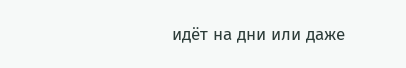идёт на дни или даже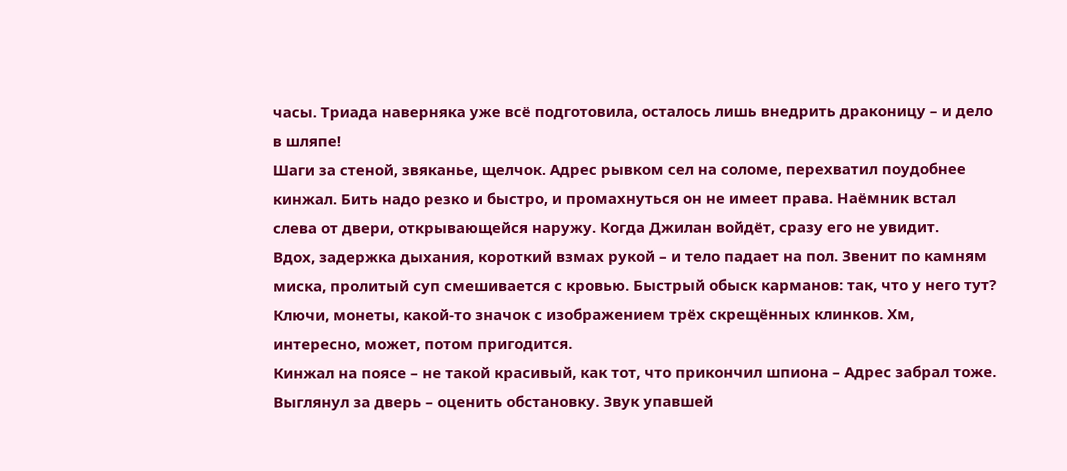часы. Триада наверняка уже всё подготовила, осталось лишь внедрить драконицу – и дело в шляпе!
Шаги за стеной, звяканье, щелчок. Адрес рывком сел на соломе, перехватил поудобнее кинжал. Бить надо резко и быстро, и промахнуться он не имеет права. Наёмник встал слева от двери, открывающейся наружу. Когда Джилан войдёт, сразу его не увидит.
Вдох, задержка дыхания, короткий взмах рукой – и тело падает на пол. Звенит по камням миска, пролитый суп смешивается с кровью. Быстрый обыск карманов: так, что у него тут? Ключи, монеты, какой-то значок с изображением трёх скрещённых клинков. Хм, интересно, может, потом пригодится.
Кинжал на поясе – не такой красивый, как тот, что прикончил шпиона – Адрес забрал тоже. Выглянул за дверь – оценить обстановку. Звук упавшей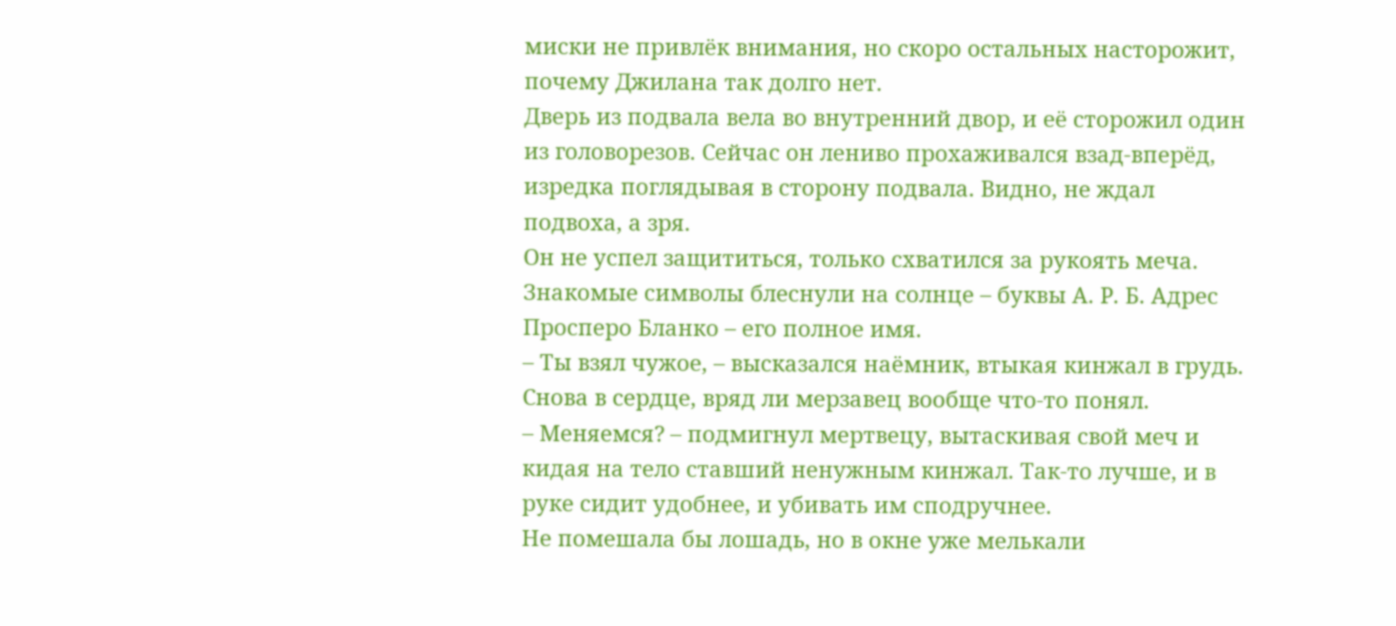миски не привлёк внимания, но скоро остальных насторожит, почему Джилана так долго нет.
Дверь из подвала вела во внутренний двор, и её сторожил один из головорезов. Сейчас он лениво прохаживался взад-вперёд, изредка поглядывая в сторону подвала. Видно, не ждал подвоха, а зря.
Он не успел защититься, только схватился за рукоять меча. Знакомые символы блеснули на солнце – буквы А. Р. Б. Адрес Просперо Бланко – его полное имя.
– Ты взял чужое, – высказался наёмник, втыкая кинжал в грудь. Снова в сердце, вряд ли мерзавец вообще что-то понял.
– Меняемся? – подмигнул мертвецу, вытаскивая свой меч и кидая на тело ставший ненужным кинжал. Так-то лучше, и в руке сидит удобнее, и убивать им сподручнее.
Не помешала бы лошадь, но в окне уже мелькали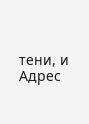тени, и Адрес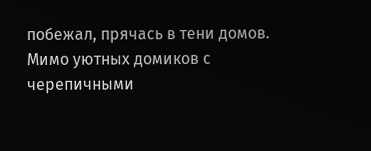побежал, прячась в тени домов. Мимо уютных домиков с черепичными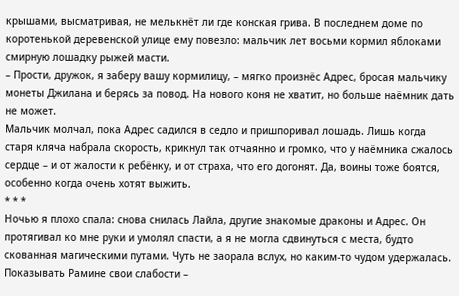крышами, высматривая, не мелькнёт ли где конская грива. В последнем доме по коротенькой деревенской улице ему повезло: мальчик лет восьми кормил яблоками смирную лошадку рыжей масти.
– Прости, дружок, я заберу вашу кормилицу, – мягко произнёс Адрес, бросая мальчику монеты Джилана и берясь за повод. На нового коня не хватит, но больше наёмник дать не может.
Мальчик молчал, пока Адрес садился в седло и пришпоривал лошадь. Лишь когда старя кляча набрала скорость, крикнул так отчаянно и громко, что у наёмника сжалось сердце – и от жалости к ребёнку, и от страха, что его догонят. Да, воины тоже боятся, особенно когда очень хотят выжить.
* * *
Ночью я плохо спала: снова снилась Лайла, другие знакомые драконы и Адрес. Он протягивал ко мне руки и умолял спасти, а я не могла сдвинуться с места, будто скованная магическими путами. Чуть не заорала вслух, но каким-то чудом удержалась. Показывать Рамине свои слабости –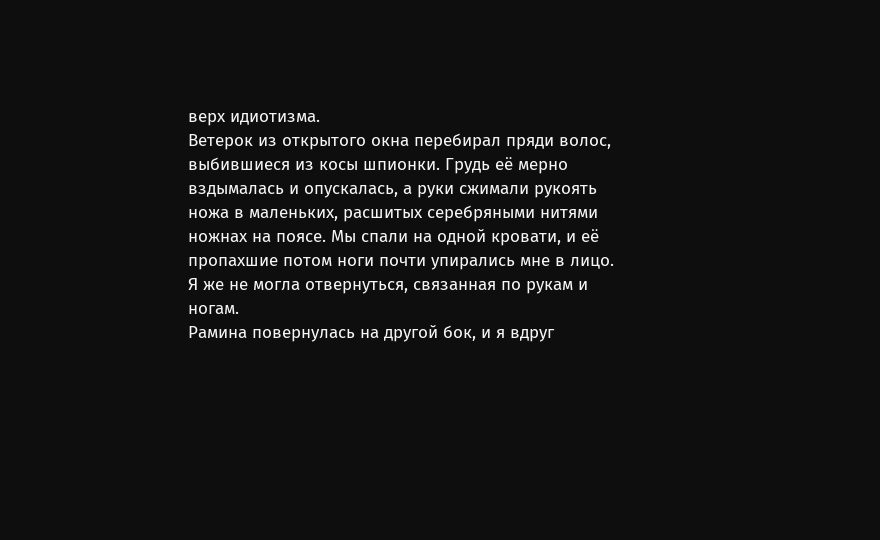верх идиотизма.
Ветерок из открытого окна перебирал пряди волос, выбившиеся из косы шпионки. Грудь её мерно вздымалась и опускалась, а руки сжимали рукоять ножа в маленьких, расшитых серебряными нитями ножнах на поясе. Мы спали на одной кровати, и её пропахшие потом ноги почти упирались мне в лицо. Я же не могла отвернуться, связанная по рукам и ногам.
Рамина повернулась на другой бок, и я вдруг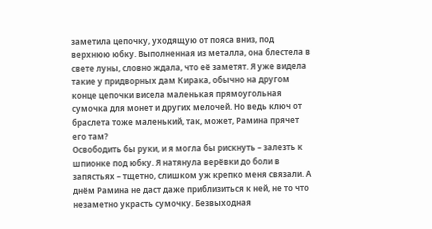заметила цепочку, уходящую от пояса вниз, под верхнюю юбку. Выполненная из металла, она блестела в свете луны, словно ждала, что её заметят. Я уже видела такие у придворных дам Кирака, обычно на другом конце цепочки висела маленькая прямоугольная сумочка для монет и других мелочей. Но ведь ключ от браслета тоже маленький, так, может, Рамина прячет его там?
Освободить бы руки, и я могла бы рискнуть – залезть к шпионке под юбку. Я натянула верёвки до боли в запястьях – тщетно, слишком уж крепко меня связали. А днём Рамина не даст даже приблизиться к ней, не то что незаметно украсть сумочку. Безвыходная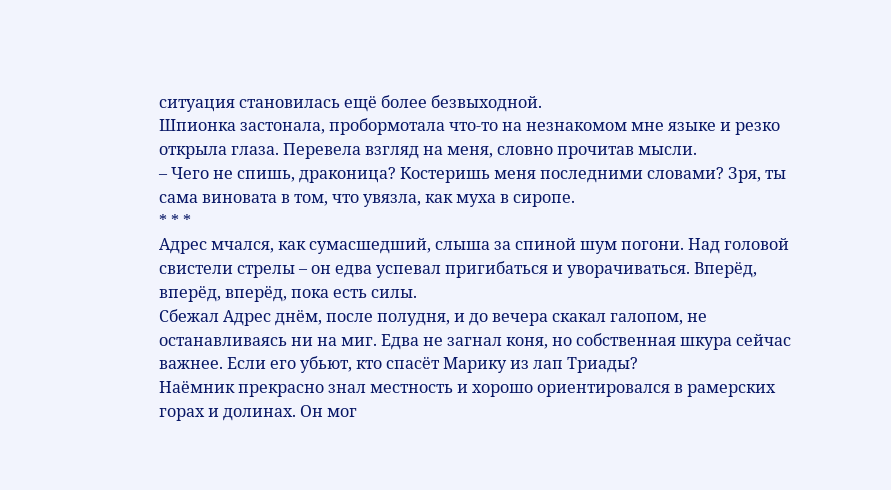ситуация становилась ещё более безвыходной.
Шпионка застонала, пробормотала что-то на незнакомом мне языке и резко открыла глаза. Перевела взгляд на меня, словно прочитав мысли.
– Чего не спишь, драконица? Костеришь меня последними словами? Зря, ты сама виновата в том, что увязла, как муха в сиропе.
* * *
Адрес мчался, как сумасшедший, слыша за спиной шум погони. Над головой свистели стрелы – он едва успевал пригибаться и уворачиваться. Вперёд, вперёд, вперёд, пока есть силы.
Сбежал Адрес днём, после полудня, и до вечера скакал галопом, не останавливаясь ни на миг. Едва не загнал коня, но собственная шкура сейчас важнее. Если его убьют, кто спасёт Марику из лап Триады?
Наёмник прекрасно знал местность и хорошо ориентировался в рамерских горах и долинах. Он мог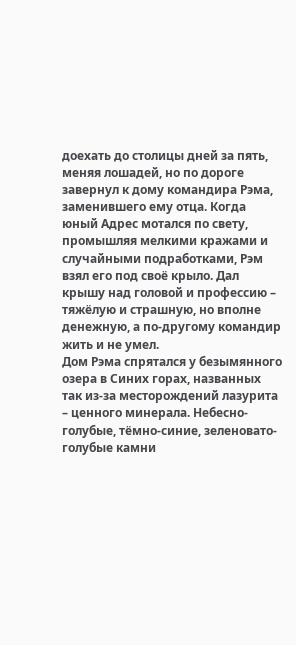доехать до столицы дней за пять, меняя лошадей, но по дороге завернул к дому командира Рэма, заменившего ему отца. Когда юный Адрес мотался по свету, промышляя мелкими кражами и случайными подработками, Рэм взял его под своё крыло. Дал крышу над головой и профессию – тяжёлую и страшную, но вполне денежную, а по-другому командир жить и не умел.
Дом Рэма спрятался у безымянного озера в Синих горах, названных так из-за месторождений лазурита – ценного минерала. Небесно-голубые, тёмно-синие, зеленовато-голубые камни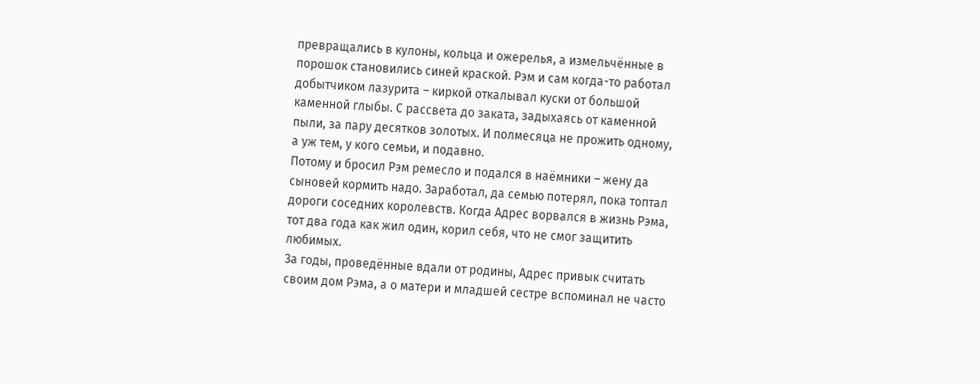превращались в кулоны, кольца и ожерелья, а измельчённые в порошок становились синей краской. Рэм и сам когда-то работал добытчиком лазурита – киркой откалывал куски от большой каменной глыбы. С рассвета до заката, задыхаясь от каменной пыли, за пару десятков золотых. И полмесяца не прожить одному, а уж тем, у кого семьи, и подавно.
Потому и бросил Рэм ремесло и подался в наёмники – жену да сыновей кормить надо. Заработал, да семью потерял, пока топтал дороги соседних королевств. Когда Адрес ворвался в жизнь Рэма, тот два года как жил один, корил себя, что не смог защитить любимых.
За годы, проведённые вдали от родины, Адрес привык считать своим дом Рэма, а о матери и младшей сестре вспоминал не часто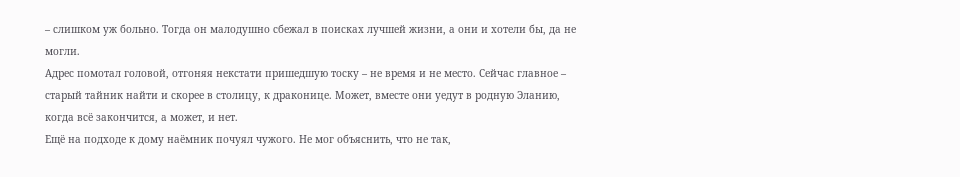– слишком уж больно. Тогда он малодушно сбежал в поисках лучшей жизни, а они и хотели бы, да не могли.
Адрес помотал головой, отгоняя некстати пришедшую тоску – не время и не место. Сейчас главное – старый тайник найти и скорее в столицу, к драконице. Может, вместе они уедут в родную Эланию, когда всё закончится, а может, и нет.
Ещё на подходе к дому наёмник почуял чужого. Не мог объяснить, что не так,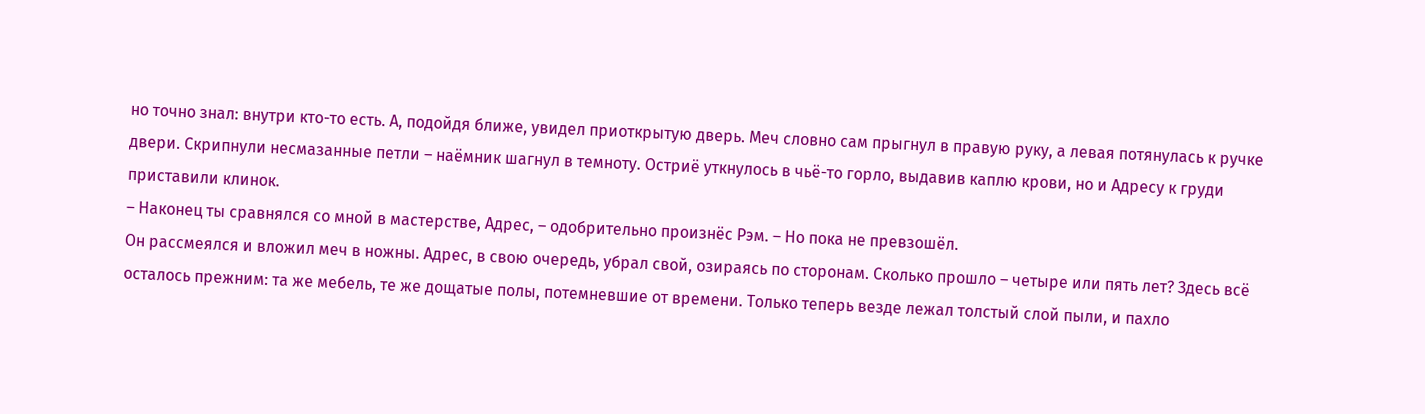но точно знал: внутри кто-то есть. А, подойдя ближе, увидел приоткрытую дверь. Меч словно сам прыгнул в правую руку, а левая потянулась к ручке двери. Скрипнули несмазанные петли – наёмник шагнул в темноту. Остриё уткнулось в чьё-то горло, выдавив каплю крови, но и Адресу к груди приставили клинок.
– Наконец ты сравнялся со мной в мастерстве, Адрес, – одобрительно произнёс Рэм. – Но пока не превзошёл.
Он рассмеялся и вложил меч в ножны. Адрес, в свою очередь, убрал свой, озираясь по сторонам. Сколько прошло – четыре или пять лет? Здесь всё осталось прежним: та же мебель, те же дощатые полы, потемневшие от времени. Только теперь везде лежал толстый слой пыли, и пахло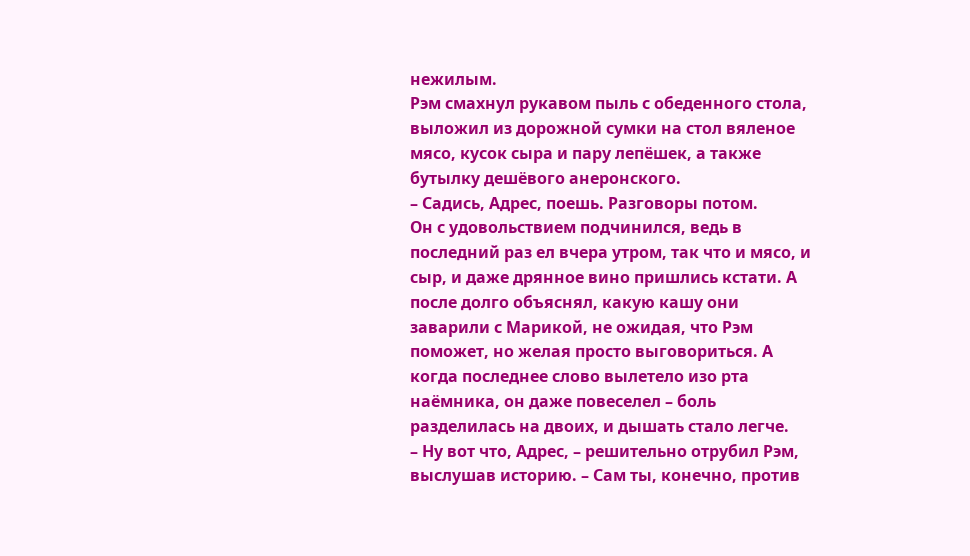нежилым.
Рэм смахнул рукавом пыль с обеденного стола, выложил из дорожной сумки на стол вяленое мясо, кусок сыра и пару лепёшек, а также бутылку дешёвого анеронского.
– Садись, Адрес, поешь. Разговоры потом.
Он с удовольствием подчинился, ведь в последний раз ел вчера утром, так что и мясо, и сыр, и даже дрянное вино пришлись кстати. А после долго объяснял, какую кашу они заварили с Марикой, не ожидая, что Рэм поможет, но желая просто выговориться. А когда последнее слово вылетело изо рта наёмника, он даже повеселел – боль разделилась на двоих, и дышать стало легче.
– Ну вот что, Адрес, – решительно отрубил Рэм, выслушав историю. – Сам ты, конечно, против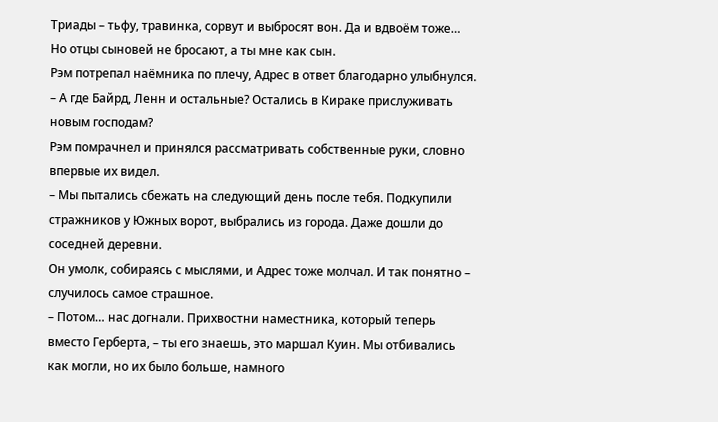Триады – тьфу, травинка, сорвут и выбросят вон. Да и вдвоём тоже… Но отцы сыновей не бросают, а ты мне как сын.
Рэм потрепал наёмника по плечу, Адрес в ответ благодарно улыбнулся.
– А где Байрд, Ленн и остальные? Остались в Кираке прислуживать новым господам?
Рэм помрачнел и принялся рассматривать собственные руки, словно впервые их видел.
– Мы пытались сбежать на следующий день после тебя. Подкупили стражников у Южных ворот, выбрались из города. Даже дошли до соседней деревни.
Он умолк, собираясь с мыслями, и Адрес тоже молчал. И так понятно – случилось самое страшное.
– Потом… нас догнали. Прихвостни наместника, который теперь вместо Герберта, – ты его знаешь, это маршал Куин. Мы отбивались как могли, но их было больше, намного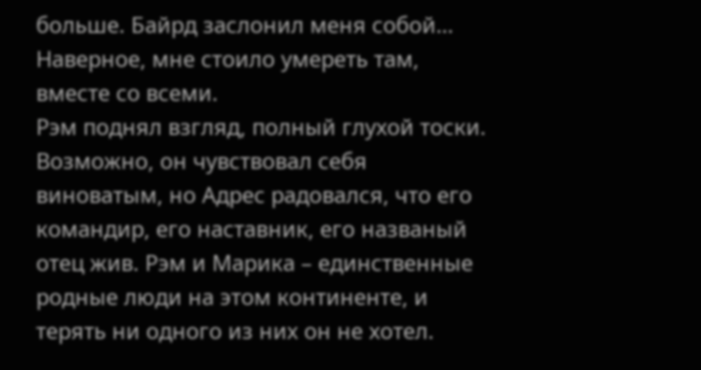больше. Байрд заслонил меня собой… Наверное, мне стоило умереть там, вместе со всеми.
Рэм поднял взгляд, полный глухой тоски. Возможно, он чувствовал себя виноватым, но Адрес радовался, что его командир, его наставник, его названый отец жив. Рэм и Марика – единственные родные люди на этом континенте, и терять ни одного из них он не хотел.